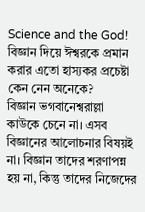Science and the God!
বিজ্ঞান দিয়ে ঈশ্বরকে প্রমান করার এতো হাস্যকর প্রচেষ্টা কেন নেন অনেকে?
বিজ্ঞান ভগবানেশ্বরাল্লা কাউকে চেনে না। এসব বিজ্ঞানের আলোচনার বিষয়ই না। বিজ্ঞান তাদের শরণাপন্ন হয় না, কিন্তু তাদের নিজেদের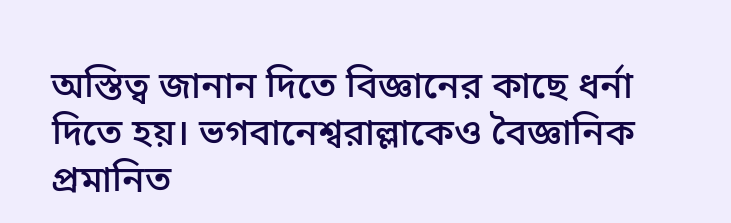অস্তিত্ব জানান দিতে বিজ্ঞানের কাছে ধর্না দিতে হয়। ভগবানেশ্বরাল্লাকেও বৈজ্ঞানিক প্রমানিত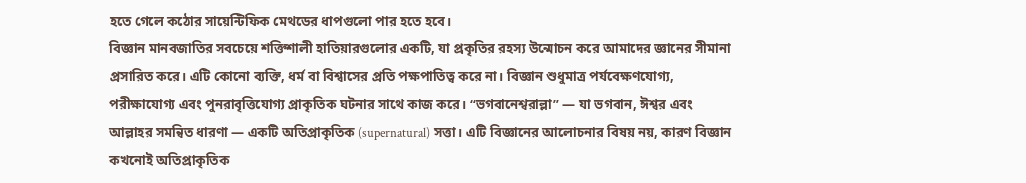হতে গেলে কঠোর সায়েন্টিফিক মেথডের ধাপগুলো পার হতে হবে।
বিজ্ঞান মানবজাতির সবচেয়ে শক্তিশালী হাতিয়ারগুলোর একটি, যা প্রকৃতির রহস্য উন্মোচন করে আমাদের জ্ঞানের সীমানা প্রসারিত করে। এটি কোনো ব্যক্তি, ধর্ম বা বিশ্বাসের প্রতি পক্ষপাতিত্ব করে না। বিজ্ঞান শুধুমাত্র পর্যবেক্ষণযোগ্য, পরীক্ষাযোগ্য এবং পুনরাবৃত্তিযোগ্য প্রাকৃতিক ঘটনার সাথে কাজ করে। “ভগবানেশ্বরাল্লা” — যা ভগবান, ঈশ্বর এবং আল্লাহর সমন্বিত ধারণা — একটি অতিপ্রাকৃতিক (supernatural) সত্তা। এটি বিজ্ঞানের আলোচনার বিষয় নয়, কারণ বিজ্ঞান কখনোই অতিপ্রাকৃতিক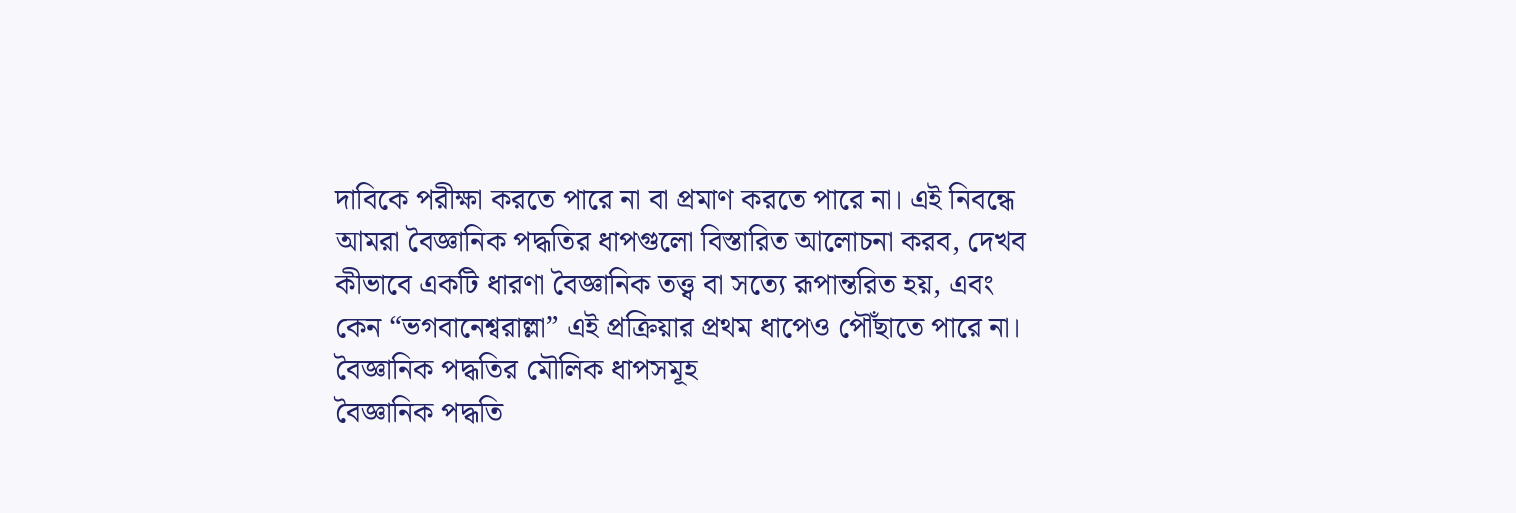দাবিকে পরীক্ষা করতে পারে না বা প্রমাণ করতে পারে না। এই নিবন্ধে আমরা বৈজ্ঞানিক পদ্ধতির ধাপগুলো বিস্তারিত আলোচনা করব, দেখব কীভাবে একটি ধারণা বৈজ্ঞানিক তত্ত্ব বা সত্যে রূপান্তরিত হয়, এবং কেন “ভগবানেশ্বরাল্লা” এই প্রক্রিয়ার প্রথম ধাপেও পৌঁছাতে পারে না।
বৈজ্ঞানিক পদ্ধতির মৌলিক ধাপসমূহ
বৈজ্ঞানিক পদ্ধতি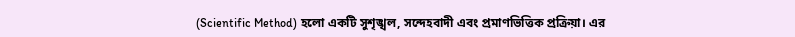(Scientific Method) হলো একটি সুশৃঙ্খল, সন্দেহবাদী এবং প্রমাণভিত্তিক প্রক্রিয়া। এর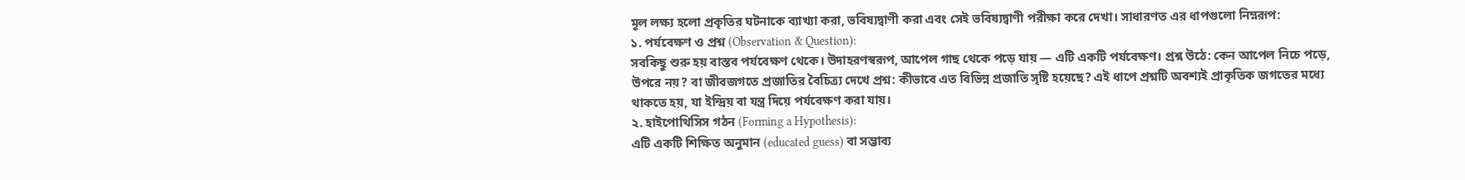মূল লক্ষ্য হলো প্রকৃতির ঘটনাকে ব্যাখ্যা করা, ভবিষ্যদ্বাণী করা এবং সেই ভবিষ্যদ্বাণী পরীক্ষা করে দেখা। সাধারণত এর ধাপগুলো নিম্নরূপ:
১. পর্যবেক্ষণ ও প্রশ্ন (Observation & Question):
সবকিছু শুরু হয় বাস্তব পর্যবেক্ষণ থেকে। উদাহরণস্বরূপ, আপেল গাছ থেকে পড়ে যায় — এটি একটি পর্যবেক্ষণ। প্রশ্ন উঠে: কেন আপেল নিচে পড়ে, উপরে নয়? বা জীবজগতে প্রজাতির বৈচিত্র্য দেখে প্রশ্ন: কীভাবে এত বিভিন্ন প্রজাতি সৃষ্টি হয়েছে? এই ধাপে প্রশ্নটি অবশ্যই প্রাকৃতিক জগতের মধ্যে থাকতে হয়, যা ইন্দ্রিয় বা যন্ত্র দিয়ে পর্যবেক্ষণ করা যায়।
২. হাইপোথিসিস গঠন (Forming a Hypothesis):
এটি একটি শিক্ষিত অনুমান (educated guess) বা সম্ভাব্য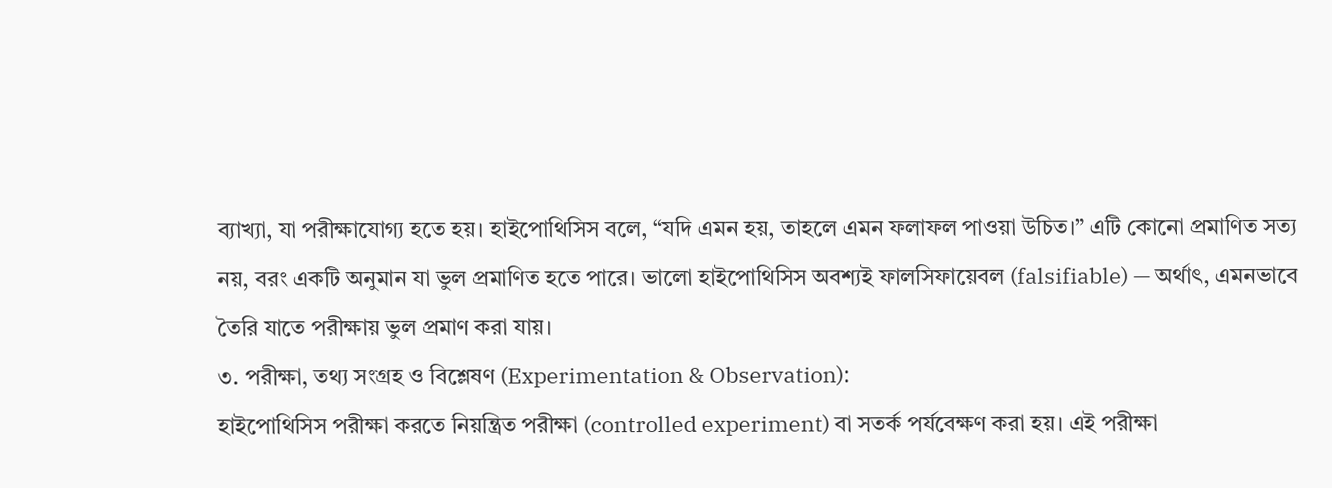ব্যাখ্যা, যা পরীক্ষাযোগ্য হতে হয়। হাইপোথিসিস বলে, “যদি এমন হয়, তাহলে এমন ফলাফল পাওয়া উচিত।” এটি কোনো প্রমাণিত সত্য নয়, বরং একটি অনুমান যা ভুল প্রমাণিত হতে পারে। ভালো হাইপোথিসিস অবশ্যই ফালসিফায়েবল (falsifiable) — অর্থাৎ, এমনভাবে তৈরি যাতে পরীক্ষায় ভুল প্রমাণ করা যায়।
৩. পরীক্ষা, তথ্য সংগ্রহ ও বিশ্লেষণ (Experimentation & Observation):
হাইপোথিসিস পরীক্ষা করতে নিয়ন্ত্রিত পরীক্ষা (controlled experiment) বা সতর্ক পর্যবেক্ষণ করা হয়। এই পরীক্ষা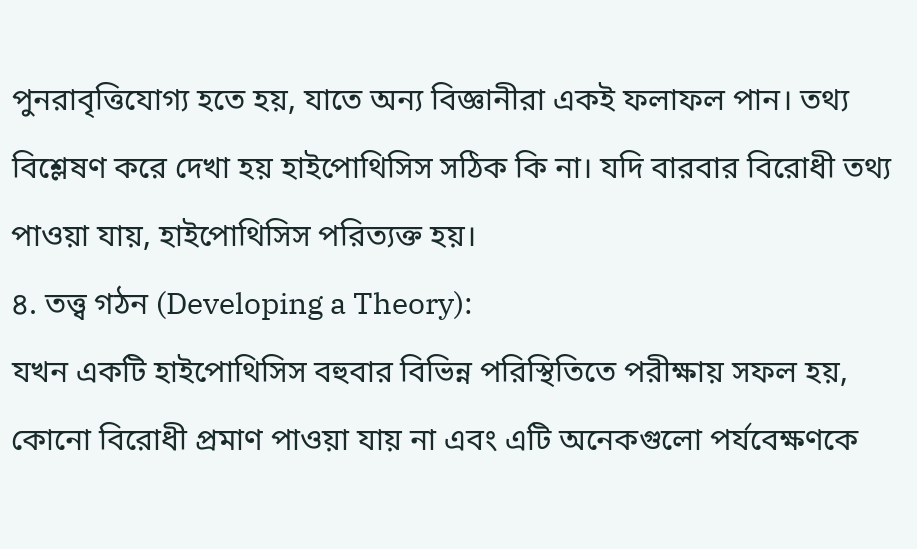পুনরাবৃত্তিযোগ্য হতে হয়, যাতে অন্য বিজ্ঞানীরা একই ফলাফল পান। তথ্য বিশ্লেষণ করে দেখা হয় হাইপোথিসিস সঠিক কি না। যদি বারবার বিরোধী তথ্য পাওয়া যায়, হাইপোথিসিস পরিত্যক্ত হয়।
৪. তত্ত্ব গঠন (Developing a Theory):
যখন একটি হাইপোথিসিস বহুবার বিভিন্ন পরিস্থিতিতে পরীক্ষায় সফল হয়, কোনো বিরোধী প্রমাণ পাওয়া যায় না এবং এটি অনেকগুলো পর্যবেক্ষণকে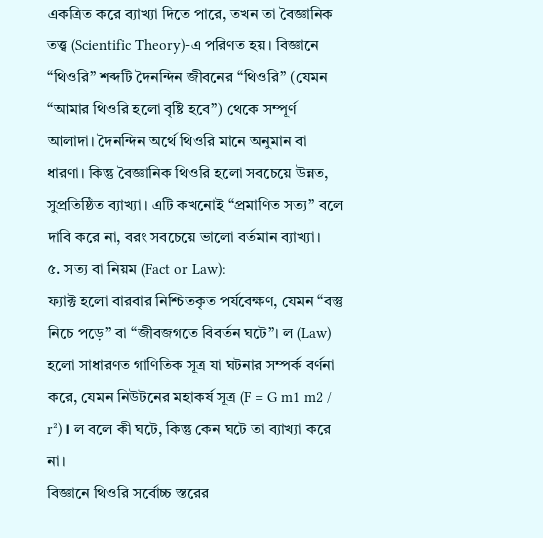একত্রিত করে ব্যাখ্যা দিতে পারে, তখন তা বৈজ্ঞানিক তত্ত্ব (Scientific Theory)-এ পরিণত হয়। বিজ্ঞানে “থিওরি” শব্দটি দৈনন্দিন জীবনের “থিওরি” (যেমন “আমার থিওরি হলো বৃষ্টি হবে”) থেকে সম্পূর্ণ আলাদা। দৈনন্দিন অর্থে থিওরি মানে অনুমান বা ধারণা। কিন্তু বৈজ্ঞানিক থিওরি হলো সবচেয়ে উন্নত, সুপ্রতিষ্ঠিত ব্যাখ্যা। এটি কখনোই “প্রমাণিত সত্য” বলে দাবি করে না, বরং সবচেয়ে ভালো বর্তমান ব্যাখ্যা।
৫. সত্য বা নিয়ম (Fact or Law):
ফ্যাক্ট হলো বারবার নিশ্চিতকৃত পর্যবেক্ষণ, যেমন “বস্তু নিচে পড়ে” বা “জীবজগতে বিবর্তন ঘটে”। ল (Law) হলো সাধারণত গাণিতিক সূত্র যা ঘটনার সম্পর্ক বর্ণনা করে, যেমন নিউটনের মহাকর্ষ সূত্র (F = G m1 m2 / r²)। ল বলে কী ঘটে, কিন্তু কেন ঘটে তা ব্যাখ্যা করে না।
বিজ্ঞানে থিওরি সর্বোচ্চ স্তরের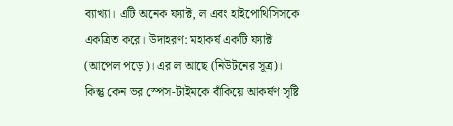ব্যাখ্যা। এটি অনেক ফ্যাক্ট, ল এবং হাইপোথিসিসকে একত্রিত করে। উদাহরণ: মহাকর্ষ একটি ফ্যাক্ট (আপেল পড়ে)। এর ল আছে (নিউটনের সূত্র)। কিন্তু কেন ভর স্পেস-টাইমকে বাঁকিয়ে আকর্ষণ সৃষ্টি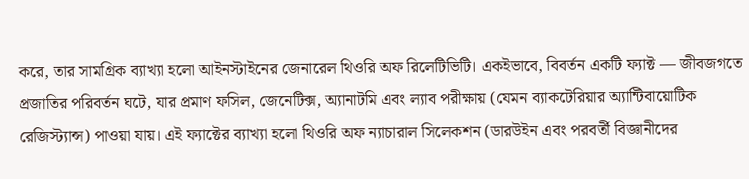করে, তার সামগ্রিক ব্যাখ্যা হলো আইনস্টাইনের জেনারেল থিওরি অফ রিলেটিভিটি। একইভাবে, বিবর্তন একটি ফ্যাক্ট — জীবজগতে প্রজাতির পরিবর্তন ঘটে, যার প্রমাণ ফসিল, জেনেটিক্স, অ্যানাটমি এবং ল্যাব পরীক্ষায় (যেমন ব্যাকটেরিয়ার অ্যান্টিবায়োটিক রেজিস্ট্যান্স) পাওয়া যায়। এই ফ্যাক্টের ব্যাখ্যা হলো থিওরি অফ ন্যাচারাল সিলেকশন (ডারউইন এবং পরবর্তী বিজ্ঞানীদের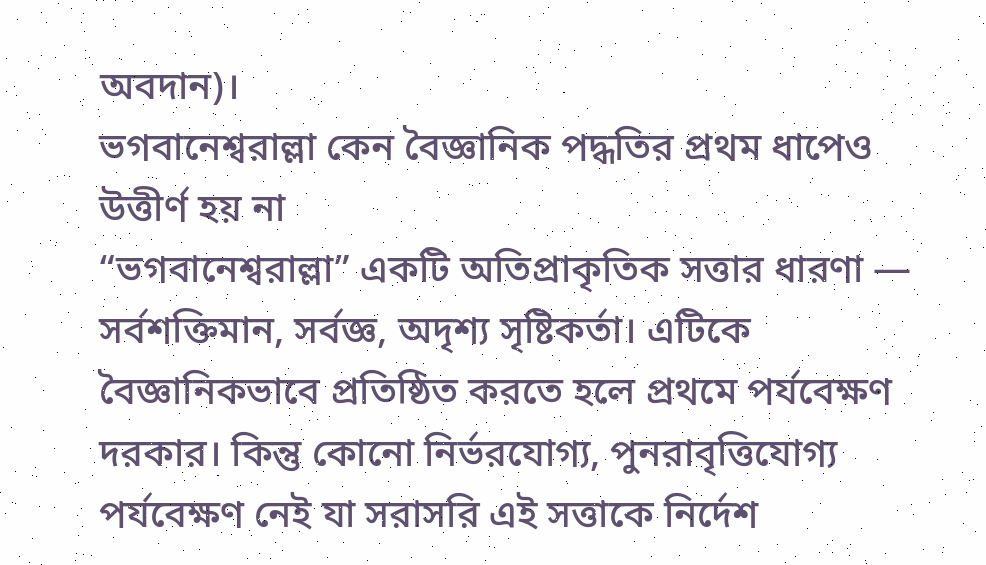অবদান)।
ভগবানেশ্বরাল্লা কেন বৈজ্ঞানিক পদ্ধতির প্রথম ধাপেও উত্তীর্ণ হয় না
“ভগবানেশ্বরাল্লা” একটি অতিপ্রাকৃতিক সত্তার ধারণা — সর্বশক্তিমান, সর্বজ্ঞ, অদৃশ্য সৃষ্টিকর্তা। এটিকে বৈজ্ঞানিকভাবে প্রতিষ্ঠিত করতে হলে প্রথমে পর্যবেক্ষণ দরকার। কিন্তু কোনো নির্ভরযোগ্য, পুনরাবৃত্তিযোগ্য পর্যবেক্ষণ নেই যা সরাসরি এই সত্তাকে নির্দেশ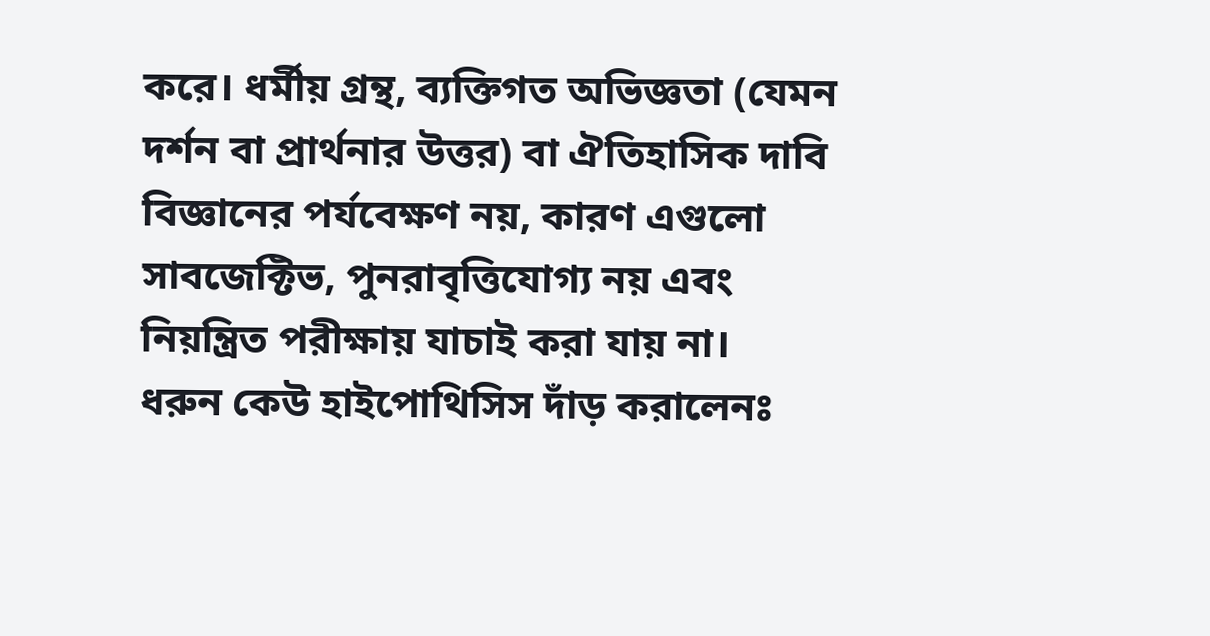করে। ধর্মীয় গ্রন্থ, ব্যক্তিগত অভিজ্ঞতা (যেমন দর্শন বা প্রার্থনার উত্তর) বা ঐতিহাসিক দাবি বিজ্ঞানের পর্যবেক্ষণ নয়, কারণ এগুলো সাবজেক্টিভ, পুনরাবৃত্তিযোগ্য নয় এবং নিয়ন্ত্রিত পরীক্ষায় যাচাই করা যায় না।
ধরুন কেউ হাইপোথিসিস দাঁড় করালেনঃ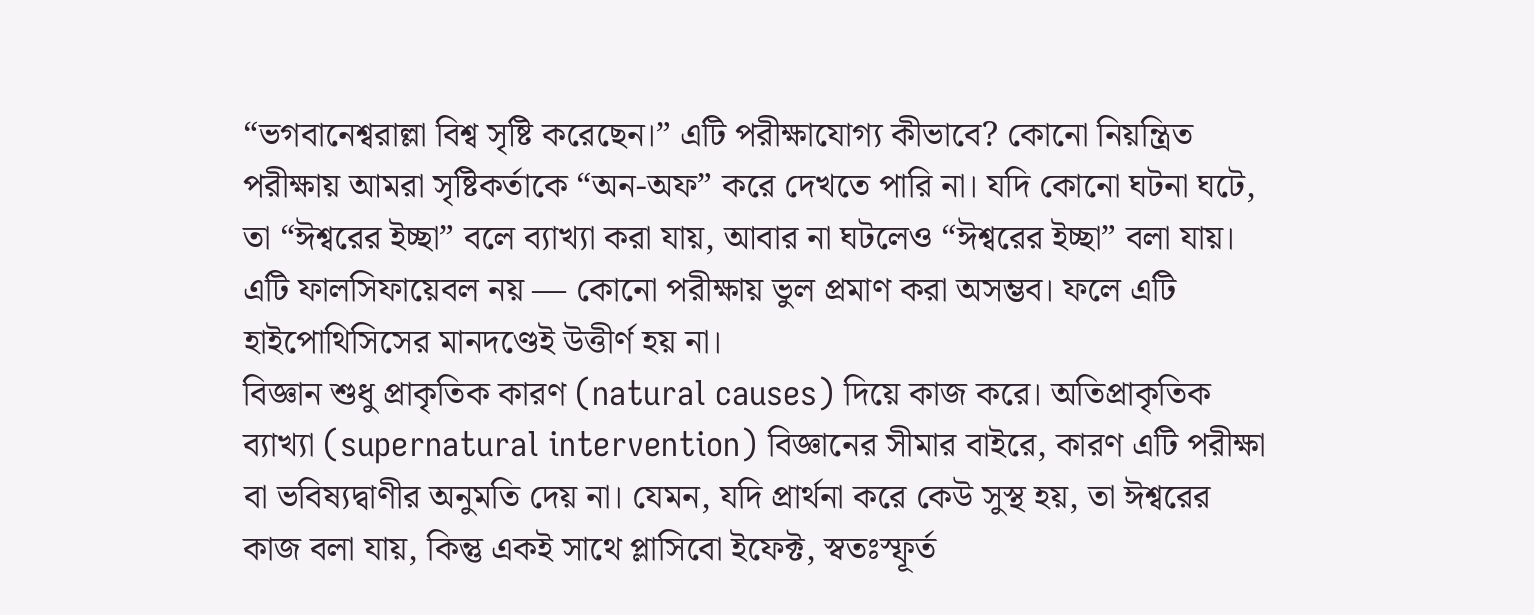“ভগবানেশ্বরাল্লা বিশ্ব সৃষ্টি করেছেন।” এটি পরীক্ষাযোগ্য কীভাবে? কোনো নিয়ন্ত্রিত পরীক্ষায় আমরা সৃষ্টিকর্তাকে “অন-অফ” করে দেখতে পারি না। যদি কোনো ঘটনা ঘটে, তা “ঈশ্বরের ইচ্ছা” বলে ব্যাখ্যা করা যায়, আবার না ঘটলেও “ঈশ্বরের ইচ্ছা” বলা যায়। এটি ফালসিফায়েবল নয় — কোনো পরীক্ষায় ভুল প্রমাণ করা অসম্ভব। ফলে এটি হাইপোথিসিসের মানদণ্ডেই উত্তীর্ণ হয় না।
বিজ্ঞান শুধু প্রাকৃতিক কারণ (natural causes) দিয়ে কাজ করে। অতিপ্রাকৃতিক ব্যাখ্যা (supernatural intervention) বিজ্ঞানের সীমার বাইরে, কারণ এটি পরীক্ষা বা ভবিষ্যদ্বাণীর অনুমতি দেয় না। যেমন, যদি প্রার্থনা করে কেউ সুস্থ হয়, তা ঈশ্বরের কাজ বলা যায়, কিন্তু একই সাথে প্লাসিবো ইফেক্ট, স্বতঃস্ফূর্ত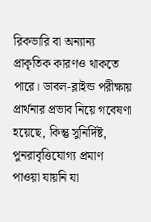রিকভারি বা অন্যান্য প্রাকৃতিক কারণও থাকতে পারে। ডাবল-ব্লাইন্ড পরীক্ষায় প্রার্থনার প্রভাব নিয়ে গবেষণা হয়েছে, কিন্তু সুনির্দিষ্ট, পুনরাবৃত্তিযোগ্য প্রমাণ পাওয়া যায়নি যা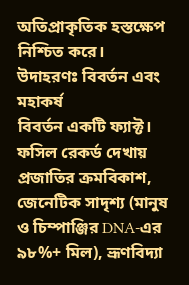অতিপ্রাকৃতিক হস্তক্ষেপ নিশ্চিত করে।
উদাহরণঃ বিবর্তন এবং মহাকর্ষ
বিবর্তন একটি ফ্যাক্ট। ফসিল রেকর্ড দেখায় প্রজাতির ক্রমবিকাশ, জেনেটিক সাদৃশ্য (মানুষ ও চিম্পাঞ্জির DNA-এর ৯৮%+ মিল), ভ্রূণবিদ্যা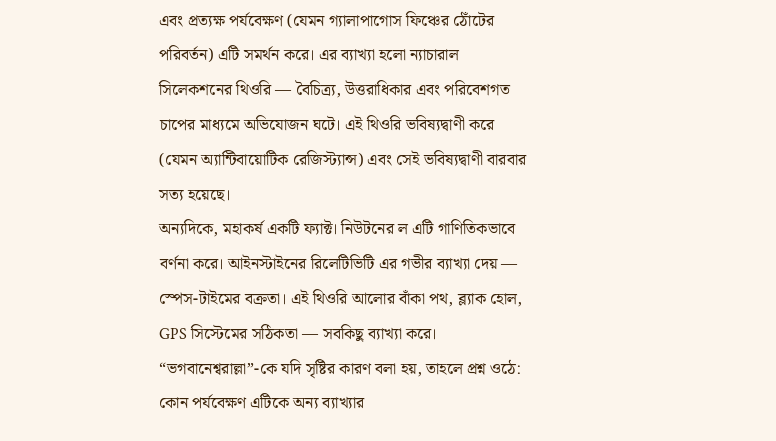এবং প্রত্যক্ষ পর্যবেক্ষণ (যেমন গ্যালাপাগোস ফিঞ্চের ঠোঁটের পরিবর্তন) এটি সমর্থন করে। এর ব্যাখ্যা হলো ন্যাচারাল সিলেকশনের থিওরি — বৈচিত্র্য, উত্তরাধিকার এবং পরিবেশগত চাপের মাধ্যমে অভিযোজন ঘটে। এই থিওরি ভবিষ্যদ্বাণী করে (যেমন অ্যান্টিবায়োটিক রেজিস্ট্যান্স) এবং সেই ভবিষ্যদ্বাণী বারবার সত্য হয়েছে।
অন্যদিকে, মহাকর্ষ একটি ফ্যাক্ট। নিউটনের ল এটি গাণিতিকভাবে বর্ণনা করে। আইনস্টাইনের রিলেটিভিটি এর গভীর ব্যাখ্যা দেয় — স্পেস-টাইমের বক্রতা। এই থিওরি আলোর বাঁকা পথ, ব্ল্যাক হোল, GPS সিস্টেমের সঠিকতা — সবকিছু ব্যাখ্যা করে।
“ভগবানেশ্বরাল্লা”-কে যদি সৃষ্টির কারণ বলা হয়, তাহলে প্রশ্ন ওঠে: কোন পর্যবেক্ষণ এটিকে অন্য ব্যাখ্যার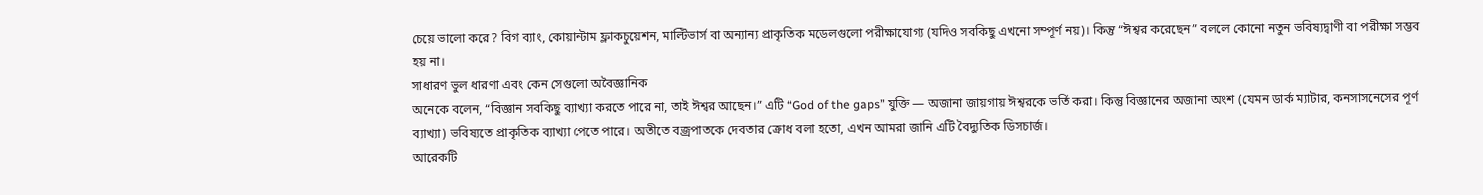চেয়ে ভালো করে? বিগ ব্যাং, কোয়ান্টাম ফ্লাকচুয়েশন, মাল্টিভার্স বা অন্যান্য প্রাকৃতিক মডেলগুলো পরীক্ষাযোগ্য (যদিও সবকিছু এখনো সম্পূর্ণ নয়)। কিন্তু “ঈশ্বর করেছেন” বললে কোনো নতুন ভবিষ্যদ্বাণী বা পরীক্ষা সম্ভব হয় না।
সাধারণ ভুল ধারণা এবং কেন সেগুলো অবৈজ্ঞানিক
অনেকে বলেন, “বিজ্ঞান সবকিছু ব্যাখ্যা করতে পারে না, তাই ঈশ্বর আছেন।” এটি “God of the gaps” যুক্তি — অজানা জায়গায় ঈশ্বরকে ভর্তি করা। কিন্তু বিজ্ঞানের অজানা অংশ (যেমন ডার্ক ম্যাটার, কনসাসনেসের পূর্ণ ব্যাখ্যা) ভবিষ্যতে প্রাকৃতিক ব্যাখ্যা পেতে পারে। অতীতে বজ্রপাতকে দেবতার ক্রোধ বলা হতো, এখন আমরা জানি এটি বৈদ্যুতিক ডিসচার্জ।
আরেকটি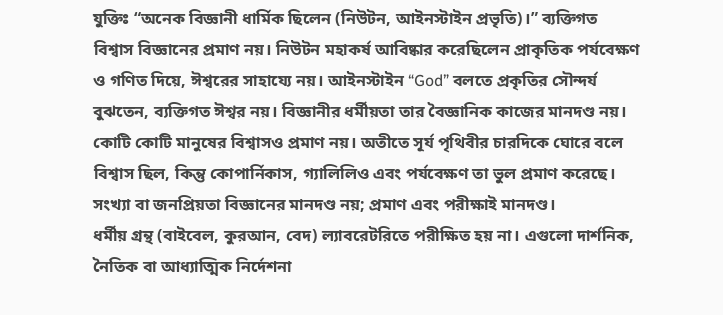যুক্তিঃ “অনেক বিজ্ঞানী ধার্মিক ছিলেন (নিউটন, আইনস্টাইন প্রভৃতি)।” ব্যক্তিগত বিশ্বাস বিজ্ঞানের প্রমাণ নয়। নিউটন মহাকর্ষ আবিষ্কার করেছিলেন প্রাকৃতিক পর্যবেক্ষণ ও গণিত দিয়ে, ঈশ্বরের সাহায্যে নয়। আইনস্টাইন “God” বলতে প্রকৃতির সৌন্দর্য বুঝতেন, ব্যক্তিগত ঈশ্বর নয়। বিজ্ঞানীর ধর্মীয়তা তার বৈজ্ঞানিক কাজের মানদণ্ড নয়।
কোটি কোটি মানুষের বিশ্বাসও প্রমাণ নয়। অতীতে সূর্য পৃথিবীর চারদিকে ঘোরে বলে বিশ্বাস ছিল, কিন্তু কোপার্নিকাস, গ্যালিলিও এবং পর্যবেক্ষণ তা ভুল প্রমাণ করেছে। সংখ্যা বা জনপ্রিয়তা বিজ্ঞানের মানদণ্ড নয়; প্রমাণ এবং পরীক্ষাই মানদণ্ড।
ধর্মীয় গ্রন্থ (বাইবেল, কুরআন, বেদ) ল্যাবরেটরিতে পরীক্ষিত হয় না। এগুলো দার্শনিক, নৈতিক বা আধ্যাত্মিক নির্দেশনা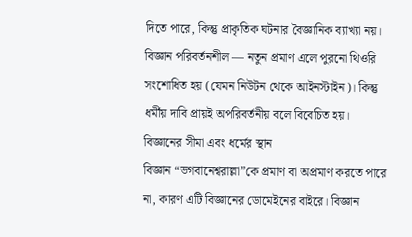দিতে পারে, কিন্তু প্রাকৃতিক ঘটনার বৈজ্ঞানিক ব্যাখ্যা নয়। বিজ্ঞান পরিবর্তনশীল — নতুন প্রমাণ এলে পুরনো থিওরি সংশোধিত হয় (যেমন নিউটন থেকে আইনস্টাইন)। কিন্তু ধর্মীয় দাবি প্রায়ই অপরিবর্তনীয় বলে বিবেচিত হয়।
বিজ্ঞানের সীমা এবং ধর্মের স্থান
বিজ্ঞান “ভগবানেশ্বরাল্লা”কে প্রমাণ বা অপ্রমাণ করতে পারে না, কারণ এটি বিজ্ঞানের ডোমেইনের বাইরে। বিজ্ঞান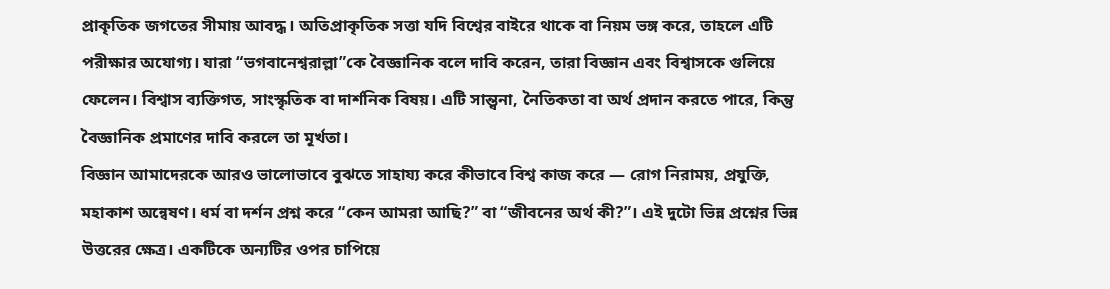প্রাকৃতিক জগতের সীমায় আবদ্ধ। অতিপ্রাকৃতিক সত্তা যদি বিশ্বের বাইরে থাকে বা নিয়ম ভঙ্গ করে, তাহলে এটি পরীক্ষার অযোগ্য। যারা “ভগবানেশ্বরাল্লা”কে বৈজ্ঞানিক বলে দাবি করেন, তারা বিজ্ঞান এবং বিশ্বাসকে গুলিয়ে ফেলেন। বিশ্বাস ব্যক্তিগত, সাংস্কৃতিক বা দার্শনিক বিষয়। এটি সান্ত্বনা, নৈতিকতা বা অর্থ প্রদান করতে পারে, কিন্তু বৈজ্ঞানিক প্রমাণের দাবি করলে তা মূর্খতা।
বিজ্ঞান আমাদেরকে আরও ভালোভাবে বুঝতে সাহায্য করে কীভাবে বিশ্ব কাজ করে — রোগ নিরাময়, প্রযুক্তি, মহাকাশ অন্বেষণ। ধর্ম বা দর্শন প্রশ্ন করে “কেন আমরা আছি?” বা “জীবনের অর্থ কী?”। এই দুটো ভিন্ন প্রশ্নের ভিন্ন উত্তরের ক্ষেত্র। একটিকে অন্যটির ওপর চাপিয়ে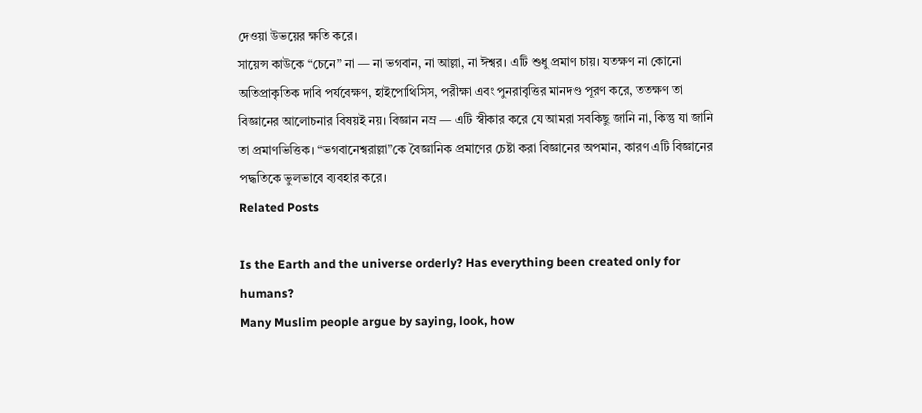দেওয়া উভয়ের ক্ষতি করে।
সায়েন্স কাউকে “চেনে” না — না ভগবান, না আল্লা, না ঈশ্বর। এটি শুধু প্রমাণ চায়। যতক্ষণ না কোনো অতিপ্রাকৃতিক দাবি পর্যবেক্ষণ, হাইপোথিসিস, পরীক্ষা এবং পুনরাবৃত্তির মানদণ্ড পূরণ করে, ততক্ষণ তা বিজ্ঞানের আলোচনার বিষয়ই নয়। বিজ্ঞান নম্র — এটি স্বীকার করে যে আমরা সবকিছু জানি না, কিন্তু যা জানি তা প্রমাণভিত্তিক। “ভগবানেশ্বরাল্লা”কে বৈজ্ঞানিক প্রমাণের চেষ্টা করা বিজ্ঞানের অপমান, কারণ এটি বিজ্ঞানের পদ্ধতিকে ভুলভাবে ব্যবহার করে।
Related Posts

Is the Earth and the universe orderly? Has everything been created only for humans?
Many Muslim people argue by saying, look, how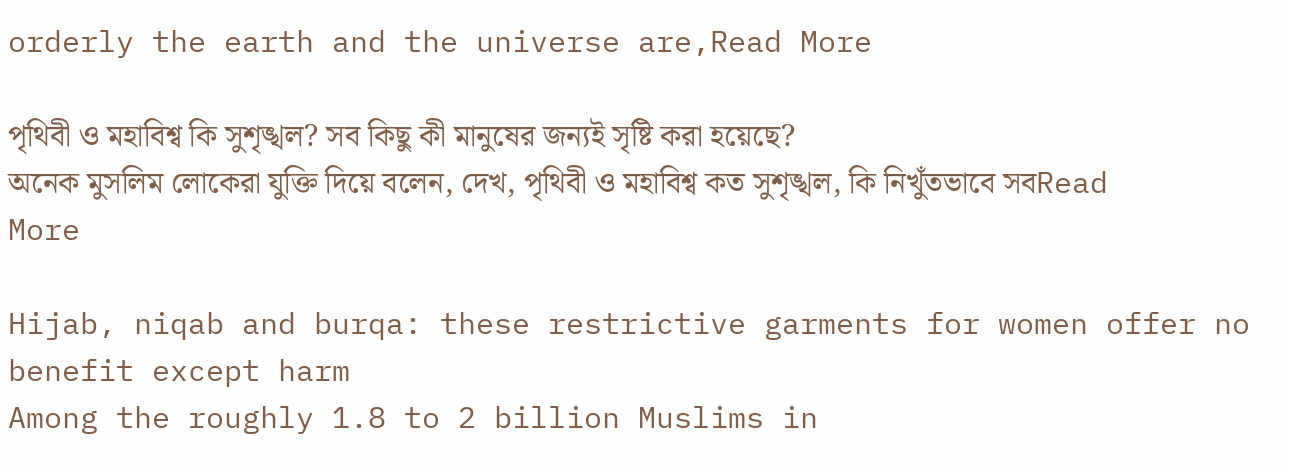orderly the earth and the universe are,Read More

পৃথিবী ও মহাবিশ্ব কি সুশৃঙ্খল? সব কিছু কী মানুষের জন্যই সৃষ্টি করা হয়েছে?
অনেক মুসলিম লোকেরা যুক্তি দিয়ে বলেন, দেখ, পৃথিবী ও মহাবিশ্ব কত সুশৃঙ্খল, কি নিখুঁতভাবে সবRead More

Hijab, niqab and burqa: these restrictive garments for women offer no benefit except harm
Among the roughly 1.8 to 2 billion Muslims in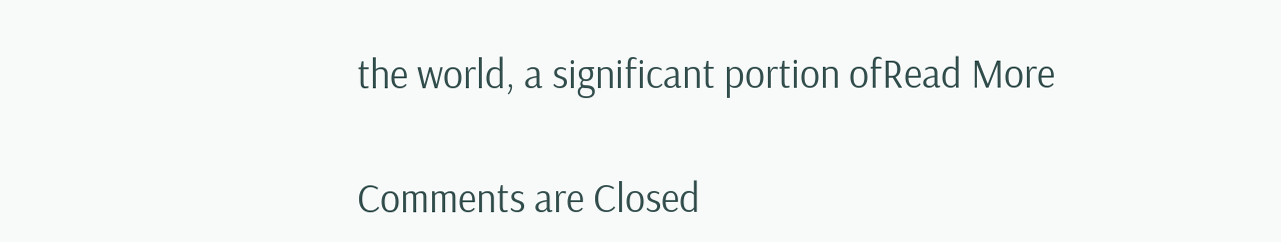the world, a significant portion ofRead More

Comments are Closed